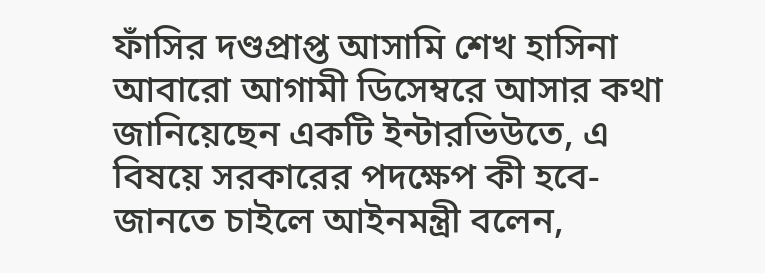ফাঁসির দণ্ডপ্রাপ্ত আসামি শেখ হাসিনা আবারো আগামী ডিসেম্বরে আসার কথা জানিয়েছেন একটি ইন্টারভিউতে, এ বিষয়ে সরকারের পদক্ষেপ কী হবে- জানতে চাইলে আইনমন্ত্রী বলেন,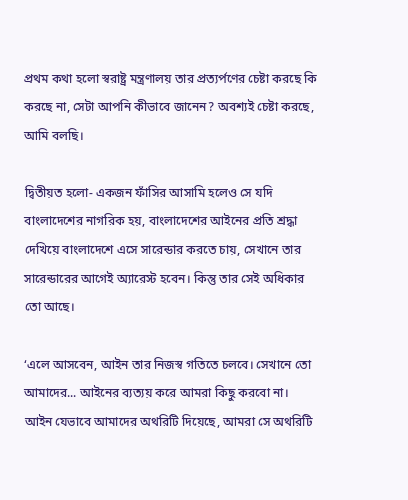প্রথম কথা হলো স্বরাষ্ট্র মন্ত্রণালয় তার প্রত্যর্পণের চেষ্টা করছে কি করছে না, সেটা আপনি কীভাবে জানেন? অবশ্যই চেষ্টা করছে, আমি বলছি।

দ্বিতীয়ত হলো- একজন ফাঁসির আসামি হলেও সে যদি বাংলাদেশের নাগরিক হয়, বাংলাদেশের আইনের প্রতি শ্রদ্ধা দেখিয়ে বাংলাদেশে এসে সারেন্ডার করতে চায়, সেখানে তার সারেন্ডারের আগেই অ্যারেস্ট হবেন। কিন্তু তার সেই অধিকার তো আছে।

‘এলে আসবেন, আইন তার নিজস্ব গতিতে চলবে। সেখানে তো আমাদের... আইনের ব্যত্যয় করে আমরা কিছু করবো না। আইন যেভাবে আমাদের অথরিটি দিয়েছে, আমরা সে অথরিটি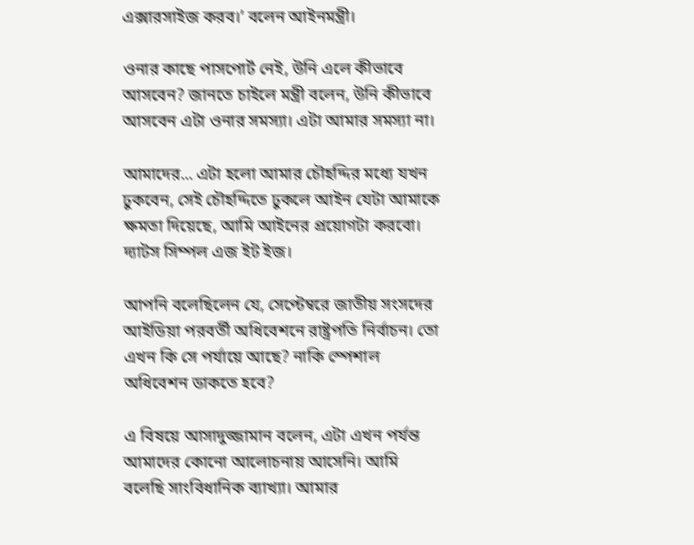এক্সারসাইজ করব।’ বলেন আইনমন্ত্রী।

ওনার কাছে পাসপোর্ট নেই, উনি এলে কীভাবে আসবেন? জানতে চাইলে মন্ত্রী বলেন, উনি কীভাবে আসবেন এটা ওনার সমস্যা। এটা আমার সমস্যা না।

আমাদের... এটা হলো আমার চৌহদ্দির মধ্যে যখন ঢুকবেন, সেই চৌহদ্দিতে ঢুকলে আইন যেটা আমাকে ক্ষমতা দিয়েছে, আমি আইনের প্রয়োগটা করবো। দ্যাটস সিম্পল এজ ইট ইজ।

আপনি বলেছিলেন যে, সেপ্টেম্বরে জাতীয় সংসদের আইডিয়া পরবর্তী অধিবেশনে রাষ্ট্রপতি নির্বাচন। তো এখন কি সে পর্যায়ে আছে? নাকি স্পেশাল অধিবেশন ডাকতে হবে?

এ বিষয়ে আসাদুজ্জামান বলেন, এটা এখন পর্যন্ত আমাদের কোনো আলোচনায় আসেনি। আমি বলেছি সাংবিধানিক ব্যাখ্যা। আমার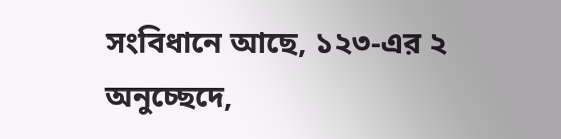সংবিধানে আছে, ১২৩-এর ২ অনুচ্ছেদে,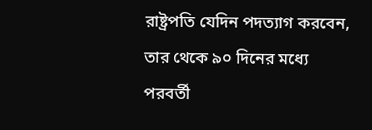রাষ্ট্রপতি যেদিন পদত্যাগ করবেন, তার থেকে ৯০ দিনের মধ্যে পরবর্তী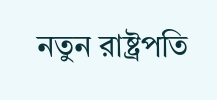নতুন রাষ্ট্রপতি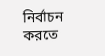নির্বাচন করতে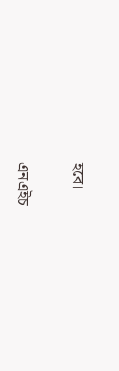হবে।

এনএইচ